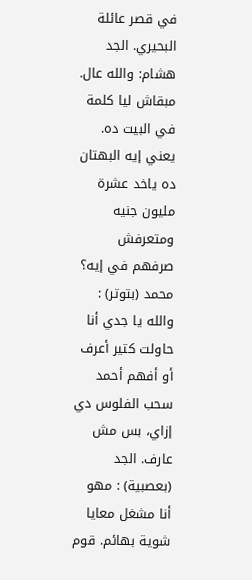في قصر عائلة البحيري. الجد هشام: والله عال. مبقاش ليا كلمة في البيت ده. يعني إيه البهتان ده ياخد عشرة مليون جنيه ومتعرفش صرفهم في إيه؟ محمد (بتوتر) : والله يا جدي أنا حاولت كتير أعرف أو أفهم أحمد سحب الفلوس دي إزاي، بس مش عارف. الجد (بعصبية) : مهو أنا مشغل معايا شوية بهائم. قوم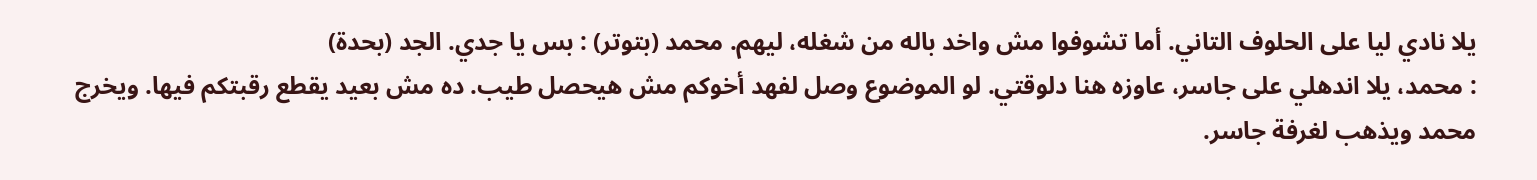يلا نادي ليا على الحلوف التاني. أما تشوفوا مش واخد باله من شغله، ليهم. محمد (بتوتر) : بس يا جدي. الجد (بحدة)
: محمد، يلا اندهلي على جاسر، عاوزه هنا دلوقتي. لو الموضوع وصل لفهد أخوكم مش هيحصل طيب. ده مش بعيد يقطع رقبتكم فيها. ويخرج محمد ويذهب لغرفة جاسر.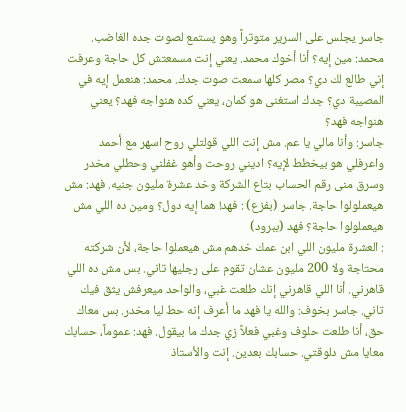جاسر يجلس على السرير متوتراً وهو يستمع لصوت جده الغاضب. محمد: مين إيه؟ أنا أخوك محمد. يعني إنت مسمعتش كل حاجة وعرفت إني طالع لك دي؟ مصر كلها سمعت صوت جدك. محمد: هنعمل إيه في المصيبة دي؟ جدك استغنى هو كمان، يعني كده هنواجه فهد؟ يعني هنواجه فهد؟
جاسر: وأنا مالي يا عم. مش إنت اللي قولتلي روح اسهر مع أحمد واعرفلي هو بيخطط لإيه؟ اديني روحت وأهو غفلني وحطلي مخدر وسرق منى رقم الحساب بتاع الشركة وخد عشرة مليون جنيه. فهد: مش هيعملولوا حاجة. جاسر (بفزع) : فهد! هما إيه دول؟ ومين ده اللي مش هيعملولوا حاجة؟ فهد (ببرود)
: العشرة مليون اللي ابن عمك خدهم مش هيعملوا حاجة، لأن شركته محتاجة ولا 200 مليون عشان تقوم على رجليها تاني. بس مش ده اللي قاهرني. أنا اللي قاهرني إنك طلعت غبي، والواحد ميعرفش يثق فيك تاني. جاسر بخوف: والله يا فهد ما أعرف إنه حط ليا مخدر. بس معاك حق، أنا طلعت حلوف وغبي فعلاً زي جدك ما بيقول. فهد: عموماً، حسابك معايا مش دلوقتي. حسابك بعدين. إنت والأستاذ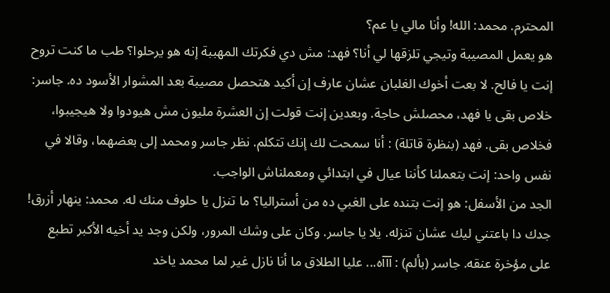المحترم. محمد: الله! وأنا مالي يا عم؟
هو يعمل المصيبة وتيجي تلزقها لي أنا؟ فهد: مش دي فكرتك المهببة إنه هو يرحلوا؟ طب ما كنت تروح إنت يا فالح. لا بعت أخوك الغلبان عشان عارف إن أكيد هتحصل مصيبة بعد المشوار الأسود ده. جاسر: خلاص بقى يا فهد، محصلش حاجة. وبعدين إنت قولت إن العشرة مليون مش هيودوا ولا هيجيبوا، فخلاص بقى. فهد (بنظرة قاتلة) : أنا سمحت لك إنك تتكلم. نظر جاسر ومحمد إلى بعضهما، وقالا في نفس واحد: إنت بتعملنا كأننا عيال في ابتدائي ومعملناش الواجب.
الجد من الأسفل: هو إنت بتنده على الغبي ده من أستراليا؟ ما تنزل يا حلوف منك له. محمد: ينهار أزرق! جدك دا باعتني ليك عشان تنزله. يلا يا جاسر. وكان على وشك المرور، ولكن وجد يد أخيه الأكبر تطبع على مؤخرة عنقه. جاسر (بألم) : آآآه... عليا الطلاق ما أنا نازل غير لما محمد ياخد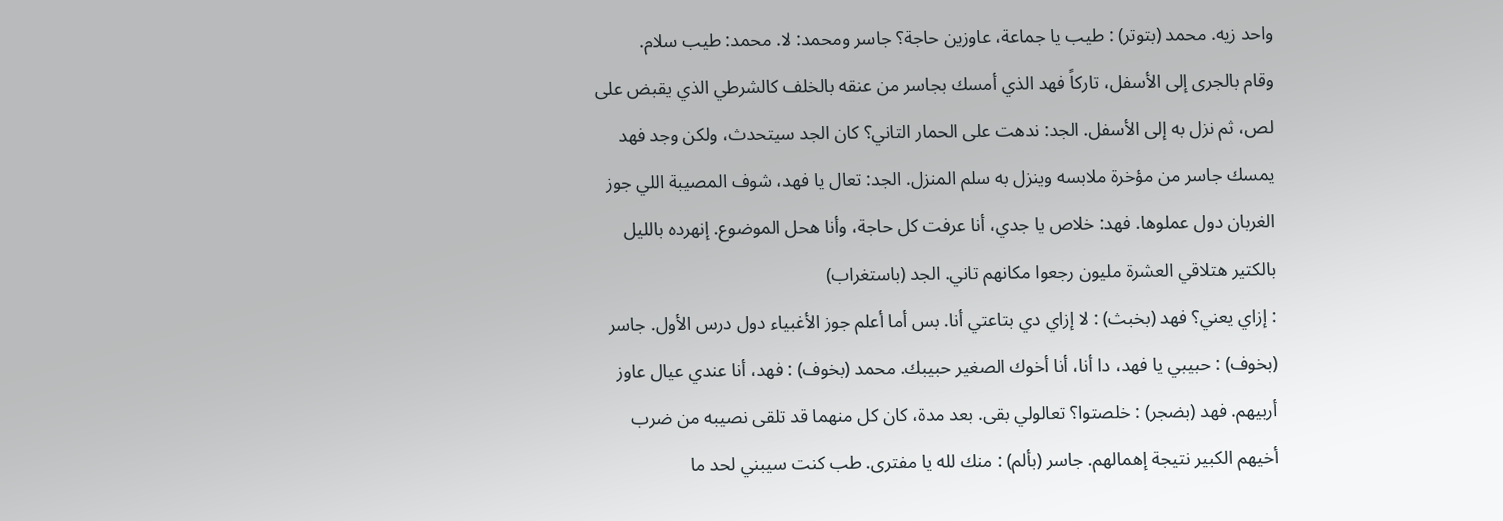واحد زيه. محمد (بتوتر) : طيب يا جماعة، عاوزين حاجة؟ جاسر ومحمد: لا. محمد: طيب سلام.
وقام بالجرى إلى الأسفل، تاركاً فهد الذي أمسك بجاسر من عنقه بالخلف كالشرطي الذي يقبض على لص، ثم نزل به إلى الأسفل. الجد: ندهت على الحمار التاني؟ كان الجد سيتحدث، ولكن وجد فهد يمسك جاسر من مؤخرة ملابسه وينزل به سلم المنزل. الجد: تعال يا فهد، شوف المصيبة اللي جوز الغربان دول عملوها. فهد: خلاص يا جدي، أنا عرفت كل حاجة، وأنا هحل الموضوع. إنهرده بالليل بالكتير هتلاقي العشرة مليون رجعوا مكانهم تاني. الجد (باستغراب)
: إزاي يعني؟ فهد (بخبث) : لا إزاي دي بتاعتي أنا. بس أما أعلم جوز الأغبياء دول درس الأول. جاسر (بخوف) : حبيبي يا فهد، دا أنا، أنا أخوك الصغير حبيبك. محمد (بخوف) : فهد، أنا عندي عيال عاوز أربيهم. فهد (بضجر) : خلصتوا؟ تعالولي بقى. بعد مدة، كان كل منهما قد تلقى نصيبه من ضرب أخيهم الكبير نتيجة إهمالهم. جاسر (بألم) : منك لله يا مفترى. طب كنت سيبني لحد ما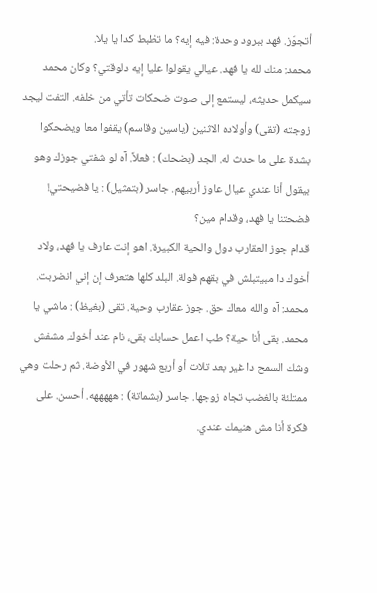أتجوّز. فهد ببرود وحدة: فيه إيه؟ ما تظبط كدا يا يلا.
محمد: منك لله يا فهد. عيالي يقولوا عليا إيه دلوقتي؟ وكان محمد سيكمل حديثه، ليستمع إلى صوت ضحكات تأتي من خلفه. التفت ليجد زوجته (تقى) وأولاده الاثنين (ياسين وقاسم) يقفوا معا ويضحكوا بشدة على ما حدث له. الجد (بضحك) : فعلاً. آه لو شفتي جوزك وهو بيقول أنا عندي عيال عاوز أربيهم. جاسر (بتمثيل) : يا فضيحتي! فضحتنا يا فهد، وقدام مين؟
قدام جوز العقارب دول والحية الكبيرة. اهو إنت عارف يا فهد، ولاد أخوك دا مبيتبلش في بقهم فولة. البلد كلها هتعرف إن إني انضربت. محمد: آه والله معاك حق. جوز عقارب وحية. تقى (بغيظ) : ماشي يا محمد. بقى أنا حية؟ طب اعمل حسابك بقى، نام عند أخوك. مشفش وشك السمح دا غير بعد تلات أو أربع شهور في الأوضة. ثم رحلت وهي ممتلئة بالغضب تجاه زوجها. جاسر (بشماتة) : هههههه. أحسن. على فكرة أنا مش هنيمك عندي.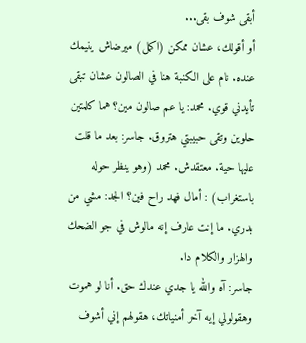أبقى شوف بقى...
أو أقولك، عشان ممكن (اكمل) ميرضاش ينيمك عنده. نام على الكنبة هنا في الصالون عشان تبقى تأيدني قوي. محمد: يا عم صالون مين؟ هما كلمتين حلوين وتقى حبيبتي هتروق. جاسر: بعد ما قلت عليها حية. معتقدش. محمد (وهو ينظر حوله باستغراب) : أمال فهد راح فين؟ الجد: مشي من بدري. ما إنت عارف إنه مالوش في جو الضحك والهزار والكلام دا.
جاسر: آه والله يا جدي عندك حق. أنا لو هموت وهقولولي إيه آخر أمنياتك، هقولهم إني أشوف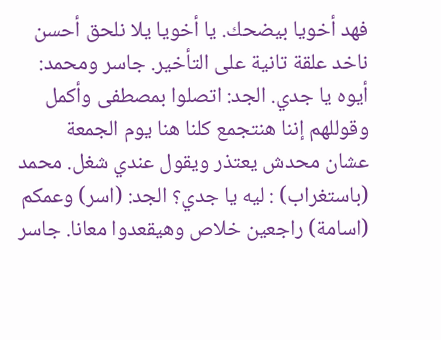فهد أخويا بيضحك. يا أخويا يلا نلحق أحسن ناخد علقة تانية على التأخير. جاسر ومحمد: أيوه يا جدي. الجد: اتصلوا بمصطفى وأكمل وقوللهم إننا هنتجمع كلنا هنا يوم الجمعة عشان محدش يعتذر ويقول عندي شغل. محمد (باستغراب) : ليه يا جدي؟ الجد: (اسر) وعمكم (اسامة) راجعين خلاص وهيقعدوا معانا. جاسر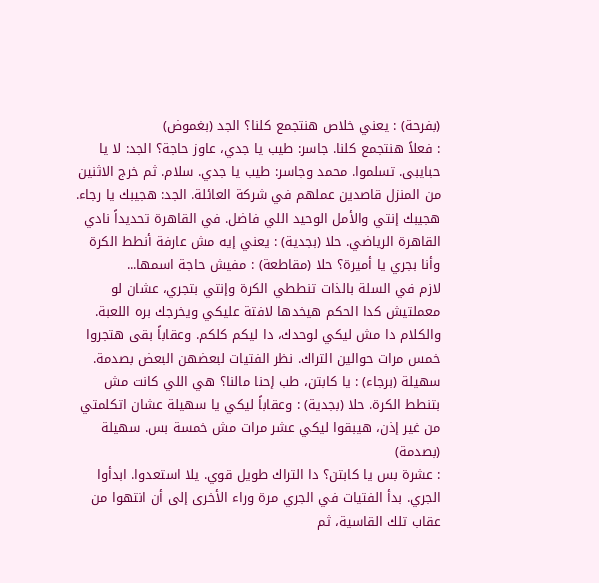(بفرحة) : يعني خلاص هنتجمع كلنا؟ الجد (بغموض)
: فعلاً هنتجمع كلنا. جاسر: طيب يا جدي، عاوز حاجة؟ الجد: لا يا حبايبى. تسلموا. محمد وجاسر: طيب يا جدي. سلام. ثم خرج الاثنين من المنزل قاصدين عملهم في شركة العائلة. الجد: هجيبك يا رجاء. هجيبك إنتي والأمل الوحيد اللي فاضل. في القاهرة تحديداً نادي القاهرة الرياضي. حلا (بجدية) : يعني إيه مش عارفة أنطط الكرة وأنا بجري يا أميرة؟ حلا (مقاطعة) : مفيش حاجة اسمها...
لازم في السلة بالذات تنططي الكرة وإنتي بتجري، عشان لو معملتيش كدا الحكم هيخدها لافتة عليكي ويخرجك بره اللعبة. والكلام دا مش ليكي لوحدك، دا ليكم كلكم. وعقاباً بقى هتجروا خمس مرات حوالين التراك. نظر الفتيات لبعضهن البعض بصدمة. سهيلة (برجاء) : يا كابتن، طب إحنا مالنا؟ هي اللي كانت مش بتنطط الكرة. حلا (بجدية) : وعقاباً ليكي يا سهيلة عشان اتكلمتي من غير إذن، هيبقوا ليكي عشر مرات مش خمسة بس. سهيلة (بصدمة)
: عشرة بس يا كابتن؟ دا التراك طويل قوي. يلا استعدوا. ابدأوا الجري. بدأ الفتيات في الجري مرة وراء الأخرى إلى أن انتهوا من عقاب تلك القاسية، ثم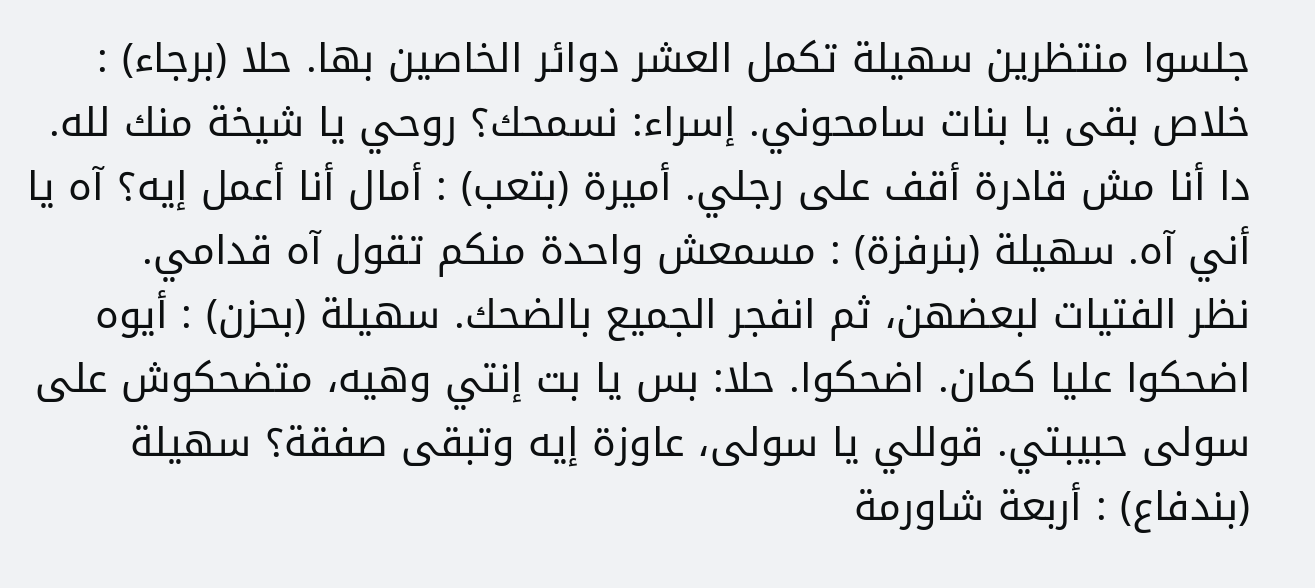جلسوا منتظرين سهيلة تكمل العشر دوائر الخاصين بها. حلا (برجاء) : خلاص بقى يا بنات سامحوني. إسراء: نسمحك؟ روحي يا شيخة منك لله. دا أنا مش قادرة أقف على رجلي. أميرة (بتعب) : أمال أنا أعمل إيه؟ آه يا أني آه. سهيلة (بنرفزة) : مسمعش واحدة منكم تقول آه قدامي.
نظر الفتيات لبعضهن، ثم انفجر الجميع بالضحك. سهيلة (بحزن) : أيوه اضحكوا عليا كمان. اضحكوا. حلا: بس يا بت إنتي وهيه، متضحكوش على سولى حبيبتي. قوللي يا سولى، عاوزة إيه وتبقى صفقة؟ سهيلة (بندفاع) : أربعة شاورمة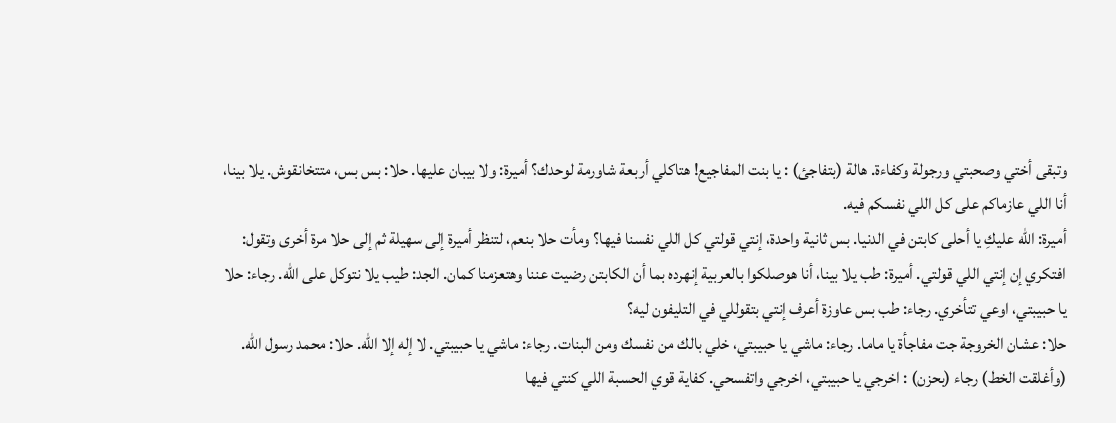وتبقى أختي وصحبتي ورجولة وكفاءة. هالة (بتفاجئ) : يا بنت المفاجيع! هتاكلي أربعة شاورمة لوحدك؟ أميرة: ولا بيبان عليها. حلا: بس بس، متتخانقوش. يلا بينا، أنا اللي عازماكم على كل اللي نفسكم فيه.
أميرة: الله عليكِ يا أحلى كابتن في الدنيا. بس ثانية واحدة، إنتي قولتي كل اللي نفسنا فيها؟ ومأت حلا بنعم، لتنظر أميرة إلى سهيلة ثم إلى حلا مرة أخرى وتقول: افتكري إن إنتي اللي قولتي. أميرة: طب يلا بينا، أنا هوصلكوا بالعربية إنهرده بما أن الكابتن رضيت عننا وهتعزمنا كمان. الجد: طيب يلا نتوكل على الله. رجاء: حلا يا حبيبتي، اوعي تتأخري. رجاء: طب بس عاوزة أعرف إنتي بتقوللي في التليفون ليه؟
حلا: عشان الخروجة جت مفاجأة يا ماما. رجاء: ماشي يا حبيبتي، خلي بالك من نفسك ومن البنات. رجاء: ماشي يا حبيبتي. لا إله إلا الله. حلا: محمد رسول الله. (وأغلقت الخط) رجاء (بحزن) : اخرجي يا حبيبتي، اخرجي واتفسحي. كفاية قوي الحسبة اللي كنتي فيها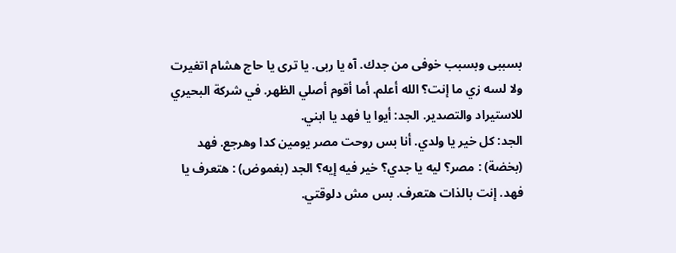بسببى وبسبب خوفى من جدك. آه يا ربى. يا ترى يا حاج هشام اتغيرت ولا لسه زي ما إنت؟ الله أعلم. أما أقوم أصلي الظهر. في شركة البحيري للاستيراد والتصدير. الجد: أيوا يا فهد يا ابني.
الجد: كل خير يا ولدي. أنا بس روحت مصر يومين كدا وهرجع. فهد (بخضة) : مصر؟ ليه يا جدي؟ خير فيه إيه؟ الجد (بغموض) : هتعرف يا فهد. إنت بالذات هتعرف. بس مش دلوقتي.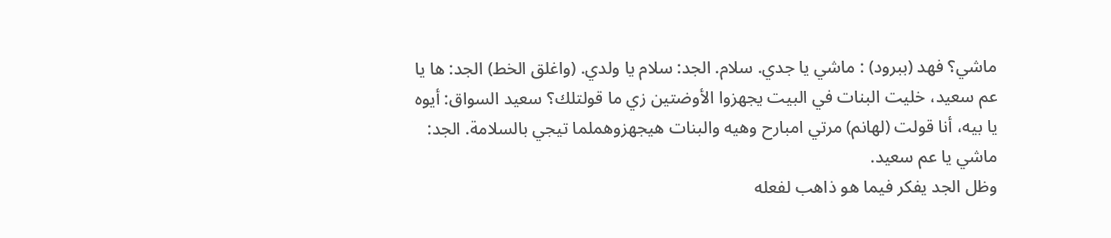ماشي؟ فهد (ببرود) : ماشي يا جدي. سلام. الجد: سلام يا ولدي. (واغلق الخط) الجد: ها يا عم سعيد، خليت البنات في البيت يجهزوا الأوضتين زي ما قولتلك؟ سعيد السواق: أيوه يا بيه، أنا قولت (لهانم) مرتي امبارح وهيه والبنات هيجهزوهملما تيجي بالسلامة. الجد: ماشي يا عم سعيد.
وظل الجد يفكر فيما هو ذاهب لفعله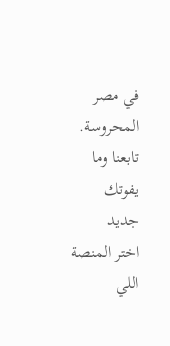في مصر المحروسة.
تابعنا وما يفوتك جديد
اختر المنصة اللي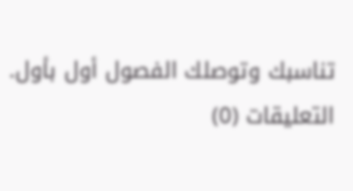تناسبك وتوصلك الفصول أول بأول.
التعليقات (0)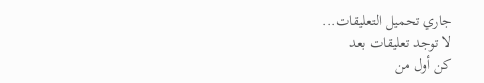جاري تحميل التعليقات...
لا توجد تعليقات بعد
كن أول من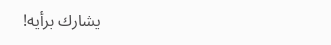يشارك برأيه!